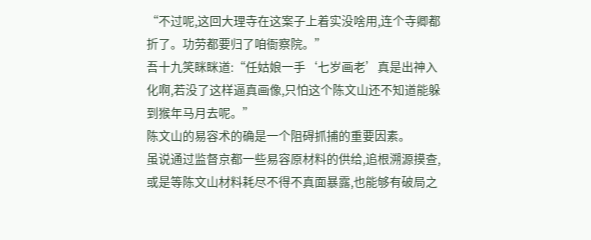“不过呢,这回大理寺在这案子上着实没啥用,连个寺卿都折了。功劳都要归了咱衙察院。”
吾十九笑眯眯道:“任姑娘一手‘七岁画老’真是出神入化啊,若没了这样逼真画像,只怕这个陈文山还不知道能躲到猴年马月去呢。”
陈文山的易容术的确是一个阻碍抓捕的重要因素。
虽说通过监督京都一些易容原材料的供给,追根溯源摸查,或是等陈文山材料耗尽不得不真面暴露,也能够有破局之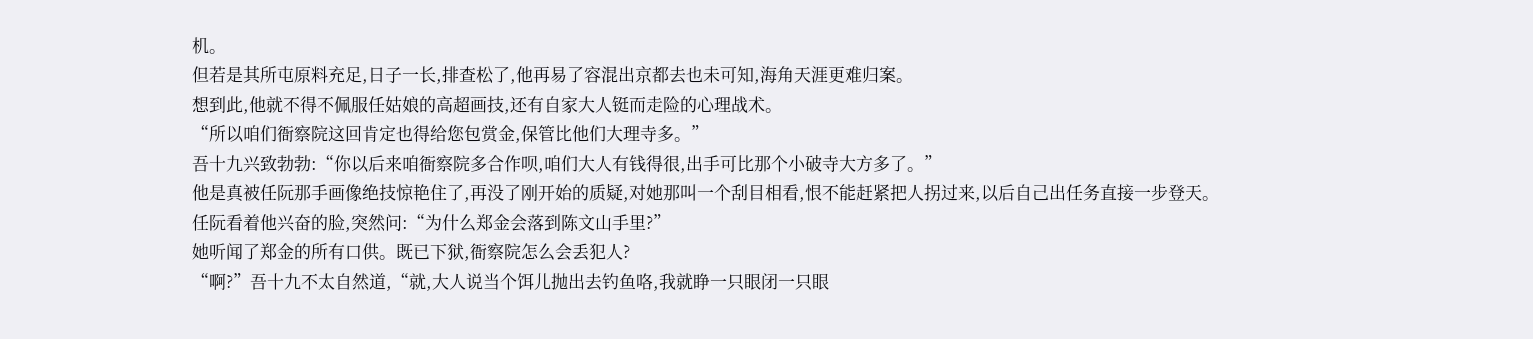机。
但若是其所屯原料充足,日子一长,排查松了,他再易了容混出京都去也未可知,海角天涯更难归案。
想到此,他就不得不佩服任姑娘的高超画技,还有自家大人铤而走险的心理战术。
“所以咱们衙察院这回肯定也得给您包赏金,保管比他们大理寺多。”
吾十九兴致勃勃:“你以后来咱衙察院多合作呗,咱们大人有钱得很,出手可比那个小破寺大方多了。”
他是真被任阮那手画像绝技惊艳住了,再没了刚开始的质疑,对她那叫一个刮目相看,恨不能赶紧把人拐过来,以后自己出任务直接一步登天。
任阮看着他兴奋的脸,突然问:“为什么郑金会落到陈文山手里?”
她听闻了郑金的所有口供。既已下狱,衙察院怎么会丢犯人?
“啊?”吾十九不太自然道,“就,大人说当个饵儿抛出去钓鱼咯,我就睁一只眼闭一只眼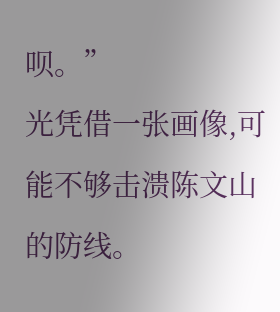呗。”
光凭借一张画像,可能不够击溃陈文山的防线。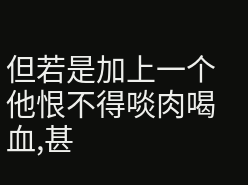但若是加上一个他恨不得啖肉喝血,甚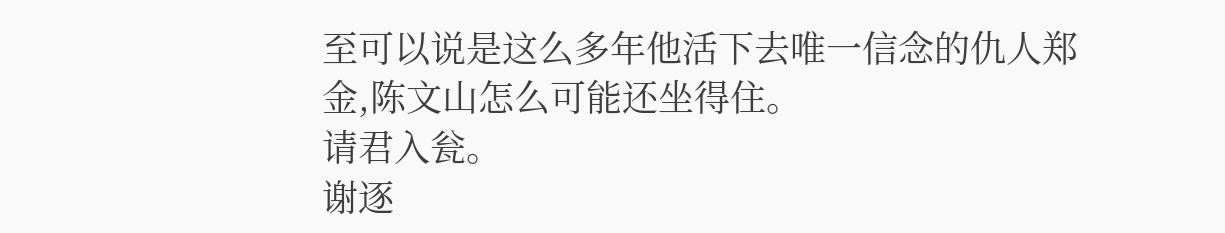至可以说是这么多年他活下去唯一信念的仇人郑金,陈文山怎么可能还坐得住。
请君入瓮。
谢逐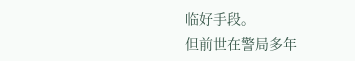临好手段。
但前世在警局多年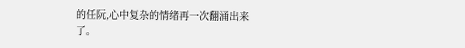的任阮,心中复杂的情绪再一次翻涌出来了。